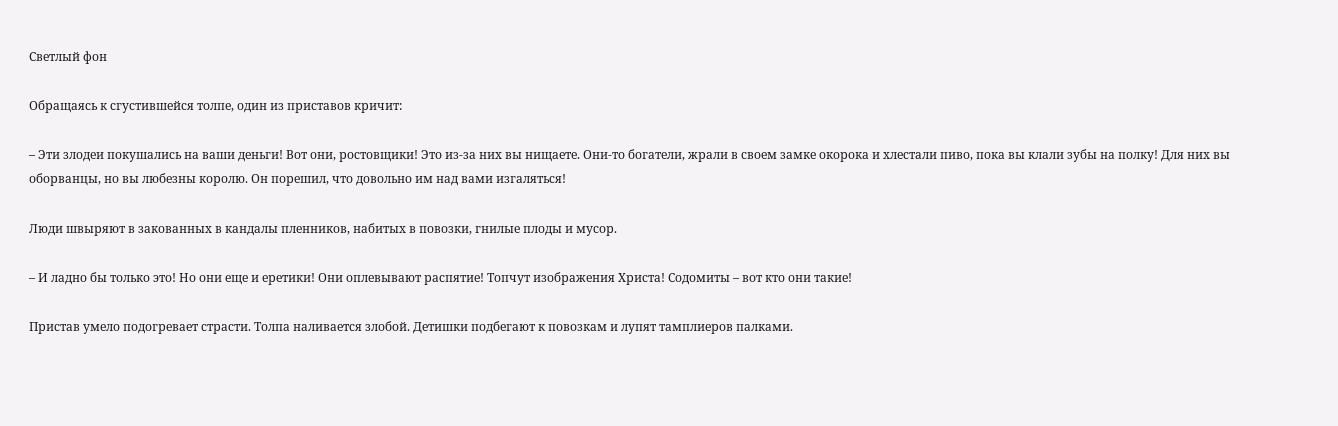Светлый фон

Обращаясь к сгустившейся толпе, один из приставов кричит:

– Эти злодеи покушались на ваши деньги! Вот они, ростовщики! Это из-за них вы нищаете. Они-то богатели, жрали в своем замке окорока и хлестали пиво, пока вы клали зубы на полку! Для них вы оборванцы, но вы любезны королю. Он порешил, что довольно им над вами изгаляться!

Люди швыряют в закованных в кандалы пленников, набитых в повозки, гнилые плоды и мусор.

– И ладно бы только это! Но они еще и еретики! Они оплевывают распятие! Топчут изображения Христа! Содомиты – вот кто они такие!

Пристав умело подогревает страсти. Толпа наливается злобой. Детишки подбегают к повозкам и лупят тамплиеров палками.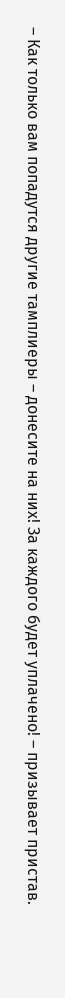– Как только вам попадутся другие тамплиеры – донесите на них! За каждого будет уплачено! – призывает пристав.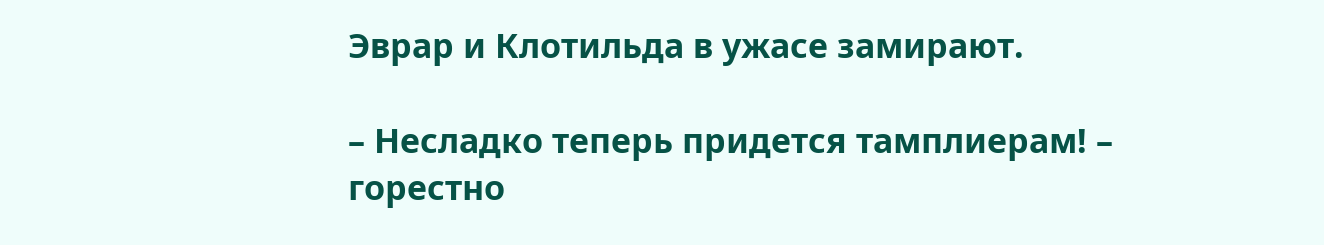Эврар и Клотильда в ужасе замирают.

– Несладко теперь придется тамплиерам! – горестно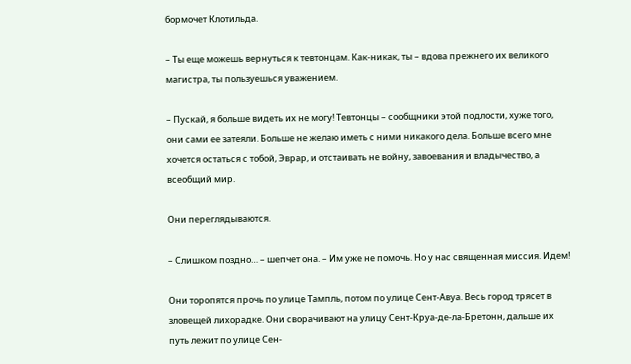бормочет Клотильда.

– Ты еще можешь вернуться к тевтонцам. Как-никак, ты – вдова прежнего их великого магистра, ты пользуешься уважением.

– Пускай, я больше видеть их не могу! Тевтонцы – сообщники этой подлости, хуже того, они сами ее затеяли. Больше не желаю иметь с ними никакого дела. Больше всего мне хочется остаться с тобой, Эврар, и отстаивать не войну, завоевания и владычество, а всеобщий мир.

Они переглядываются.

– Слишком поздно… – шепчет она. – Им уже не помочь. Но у нас священная миссия. Идем!

Они торопятся прочь по улице Тампль, потом по улице Сент-Авуа. Весь город трясет в зловещей лихорадке. Они сворачивают на улицу Сент-Круа-де-ла-Бретонн, дальше их путь лежит по улице Сен-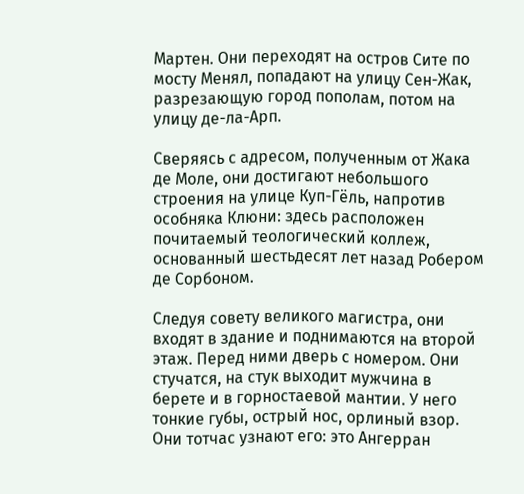Мартен. Они переходят на остров Сите по мосту Менял, попадают на улицу Сен-Жак, разрезающую город пополам, потом на улицу де-ла-Арп.

Сверяясь с адресом, полученным от Жака де Моле, они достигают небольшого строения на улице Куп-Гёль, напротив особняка Клюни: здесь расположен почитаемый теологический коллеж, основанный шестьдесят лет назад Робером де Сорбоном.

Следуя совету великого магистра, они входят в здание и поднимаются на второй этаж. Перед ними дверь с номером. Они стучатся, на стук выходит мужчина в берете и в горностаевой мантии. У него тонкие губы, острый нос, орлиный взор. Они тотчас узнают его: это Ангерран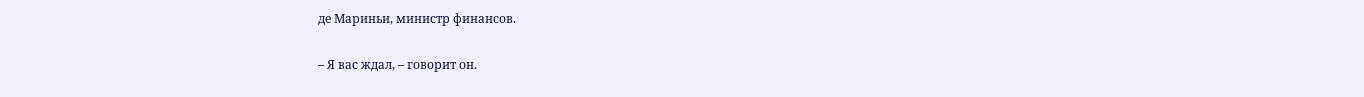де Мариньи, министр финансов.

– Я вас ждал, – говорит он.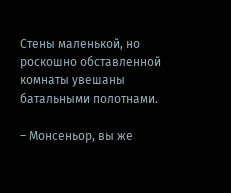Стены маленькой, но роскошно обставленной комнаты увешаны батальными полотнами.

– Монсеньор, вы же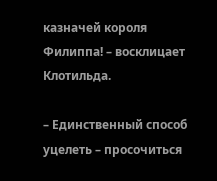казначей короля Филиппа! – восклицает Клотильда.

– Единственный способ уцелеть – просочиться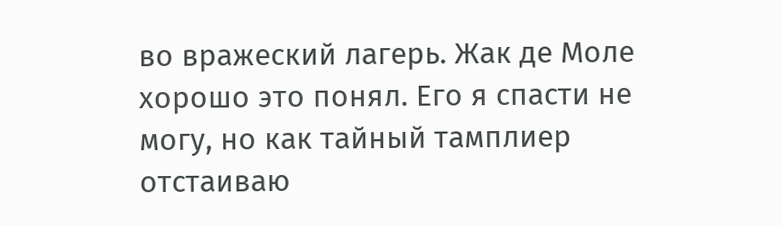во вражеский лагерь. Жак де Моле хорошо это понял. Его я спасти не могу, но как тайный тамплиер отстаиваю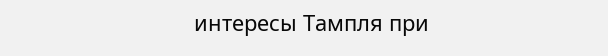интересы Тампля при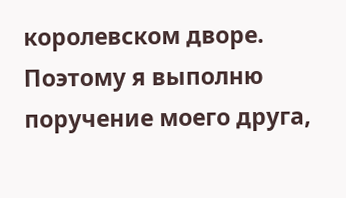королевском дворе. Поэтому я выполню поручение моего друга,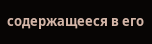содержащееся в его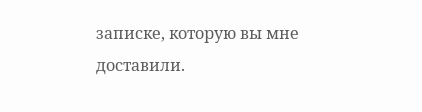записке, которую вы мне доставили.